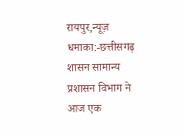रायपुर,न्यूज़ धमाका:-छत्तीसगढ़ शासन सामान्य प्रशासन विभाग ने आज एक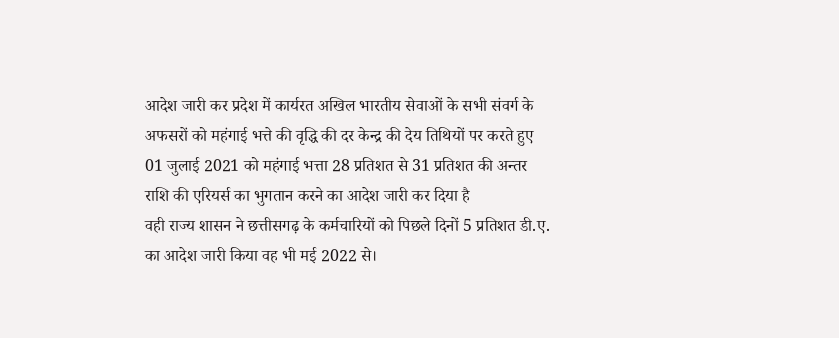आदेश जारी कर प्रदेश में कार्यरत अखिल भारतीय सेवाओं के सभी संवर्ग के अफसरों को महंगाई भत्ते की वृद्धि की दर केन्द्र की देय तिथियों पर करते हुए 01 जुलाई 2021 को महंगाई भत्ता 28 प्रतिशत से 31 प्रतिशत की अन्तर राशि की एरियर्स का भुगतान करने का आदेश जारी कर दिया है
वही राज्य शासन ने छत्तीसगढ़ के कर्मचारियों को पिछले दिनों 5 प्रतिशत डी.ए. का आदेश जारी किया वह भी मई 2022 से।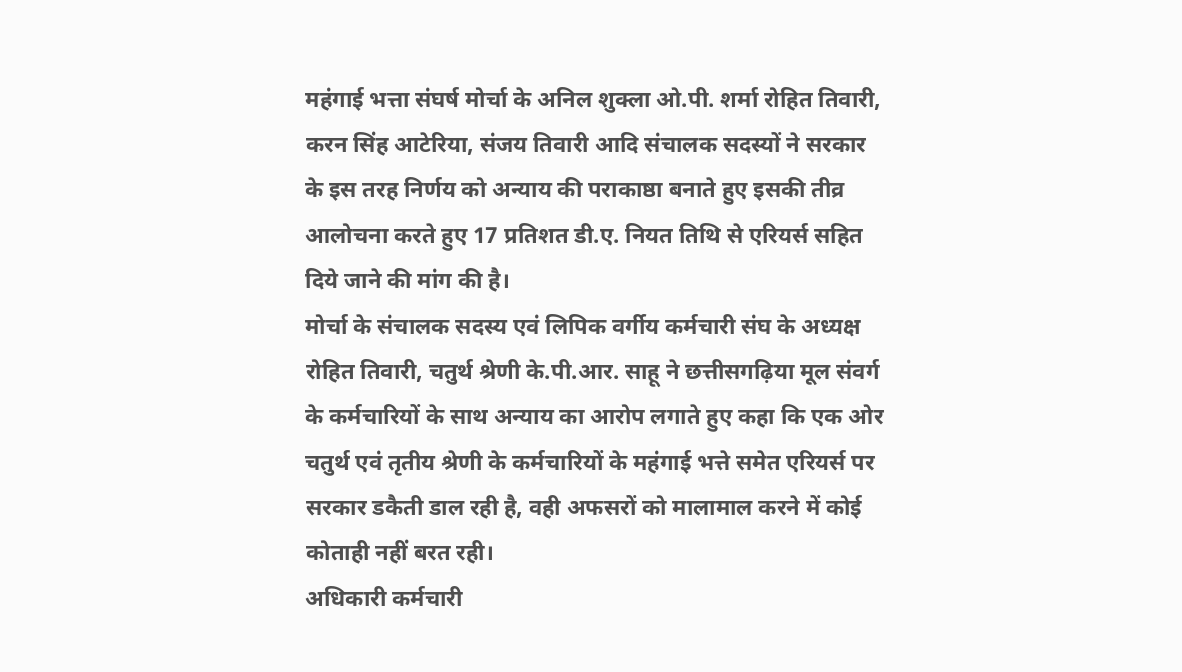महंगाई भत्ता संघर्ष मोर्चा के अनिल शुक्ला ओ.पी. शर्मा रोहित तिवारी, करन सिंह आटेरिया, संजय तिवारी आदि संचालक सदस्यों ने सरकार के इस तरह निर्णय को अन्याय की पराकाष्ठा बनाते हुए इसकी तीव्र आलोचना करते हुए 17 प्रतिशत डी.ए. नियत तिथि से एरियर्स सहित दिये जाने की मांग की है।
मोर्चा के संचालक सदस्य एवं लिपिक वर्गीय कर्मचारी संघ के अध्यक्ष रोहित तिवारी, चतुर्थ श्रेणी के.पी.आर. साहू ने छत्तीसगढ़िया मूल संवर्ग के कर्मचारियों के साथ अन्याय का आरोप लगाते हुए कहा कि एक ओर चतुर्थ एवं तृतीय श्रेणी के कर्मचारियों के महंगाई भत्ते समेत एरियर्स पर सरकार डकैती डाल रही है, वही अफसरों को मालामाल करने में कोई कोताही नहीं बरत रही।
अधिकारी कर्मचारी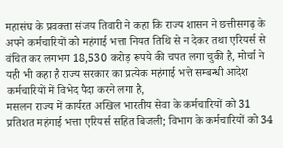महासंघ के प्रवक्ता संजय तिवारी ने कहा कि राज्य शासन ने छत्तीसगढ़ के अपने कर्मचारियों को महंगाई भत्ता नियत तिथि से न देकर तथा एरियर्स से वंचित कर लगभग 18,530 करोड़ रूपये की चपत लगा चुकी है, मोर्चा ने यही भी कहा है राज्य सरकार का प्रत्येक महंगाई भत्ते सम्बन्धी आदेश कर्मचारियों में विभेद पैदा करने लगा है,
मसलन राज्य में कार्यरत अखिल भारतीय सेवा के कर्मचारियों को 31 प्रतिशत महंगाई भत्ता एरियर्स सहित बिजली; विभाग के कर्मचारियों को 34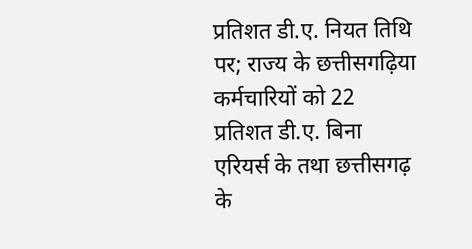प्रतिशत डी.ए. नियत तिथि पर; राज्य के छत्तीसगढ़िया कर्मचारियों को 22 प्रतिशत डी.ए. बिना एरियर्स के तथा छत्तीसगढ़ के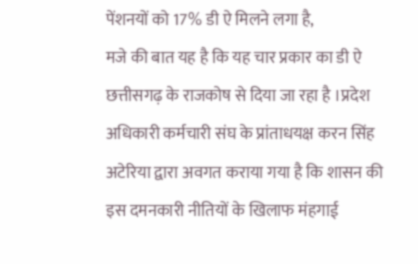पेंशनयों को 17% डी ऐ मिलने लगा है,
मजे की बात यह है कि यह चार प्रकार का डी ऐ छत्तीसगढ़ के राजकोष से दिया जा रहा है ।प्रदेश अधिकारी कर्मचारी संघ के प्रांताधयक्ष करन सिंह अटेरिया द्वारा अवगत कराया गया है कि शासन की इस दमनकारी नीतियों के खिलाफ मंहगाई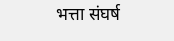भत्ता संघर्ष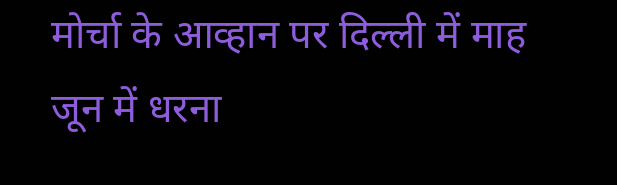मोर्चा के आव्हान पर दिल्ली में माह जून में धरना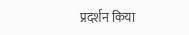प्रदर्शन किया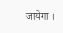जायेगा ।